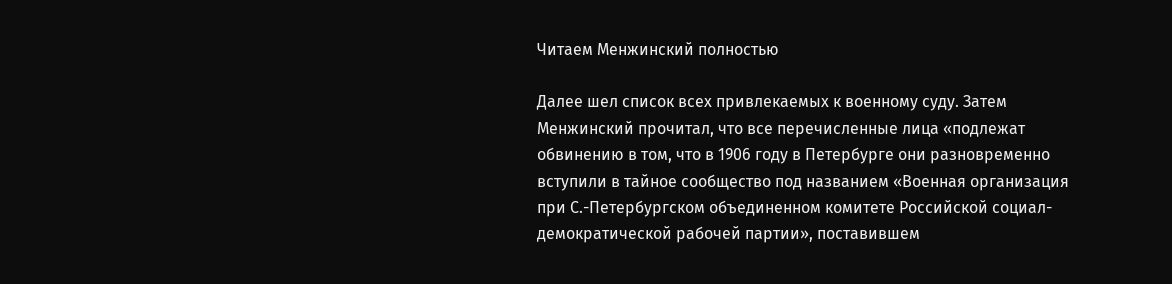Читаем Менжинский полностью

Далее шел список всех привлекаемых к военному суду. Затем Менжинский прочитал, что все перечисленные лица «подлежат обвинению в том, что в 1906 году в Петербурге они разновременно вступили в тайное сообщество под названием «Военная организация при С.-Петербургском объединенном комитете Российской социал-демократической рабочей партии», поставившем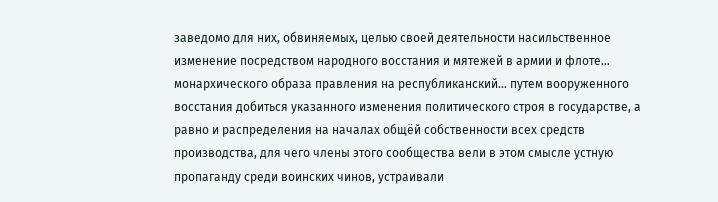заведомо для них, обвиняемых, целью своей деятельности насильственное изменение посредством народного восстания и мятежей в армии и флоте… монархического образа правления на республиканский… путем вооруженного восстания добиться указанного изменения политического строя в государстве, а равно и распределения на началах общёй собственности всех средств производства, для чего члены этого сообщества вели в этом смысле устную пропаганду среди воинских чинов, устраивали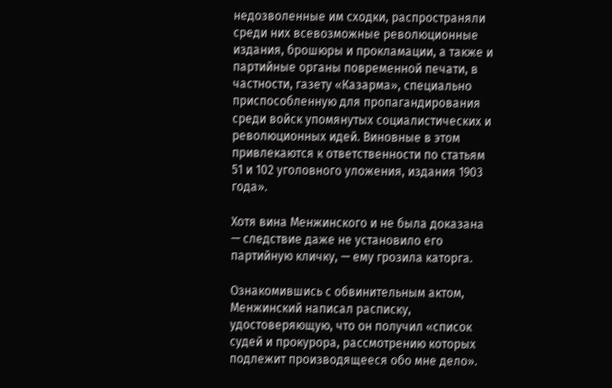недозволенные им сходки, распространяли среди них всевозможные революционные издания, брошюры и прокламации, а также и партийные органы повременной печати, в частности, газету «Казарма», специально приспособленную для пропагандирования среди войск упомянутых социалистических и революционных идей. Виновные в этом привлекаются к ответственности по статьям 51 и 102 уголовного уложения, издания 1903 года».

Хотя вина Менжинского и не была доказана — следствие даже не установило его партийную кличку, — ему грозила каторга.

Ознакомившись с обвинительным актом, Менжинский написал расписку, удостоверяющую, что он получил «список судей и прокурора, рассмотрению которых подлежит производящееся обо мне дело».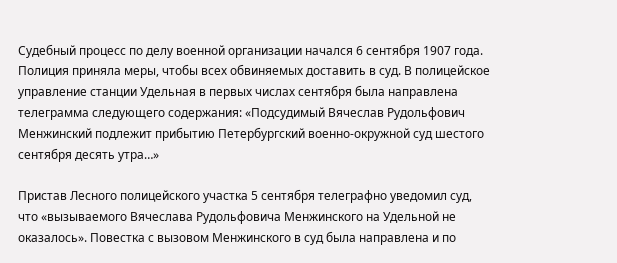Судебный процесс по делу военной организации начался 6 сентября 1907 года. Полиция приняла меры, чтобы всех обвиняемых доставить в суд. В полицейское управление станции Удельная в первых числах сентября была направлена телеграмма следующего содержания: «Подсудимый Вячеслав Рудольфович Менжинский подлежит прибытию Петербургский военно-окружной суд шестого сентября десять утра…»

Пристав Лесного полицейского участка 5 сентября телеграфно уведомил суд, что «вызываемого Вячеслава Рудольфовича Менжинского на Удельной не оказалось». Повестка с вызовом Менжинского в суд была направлена и по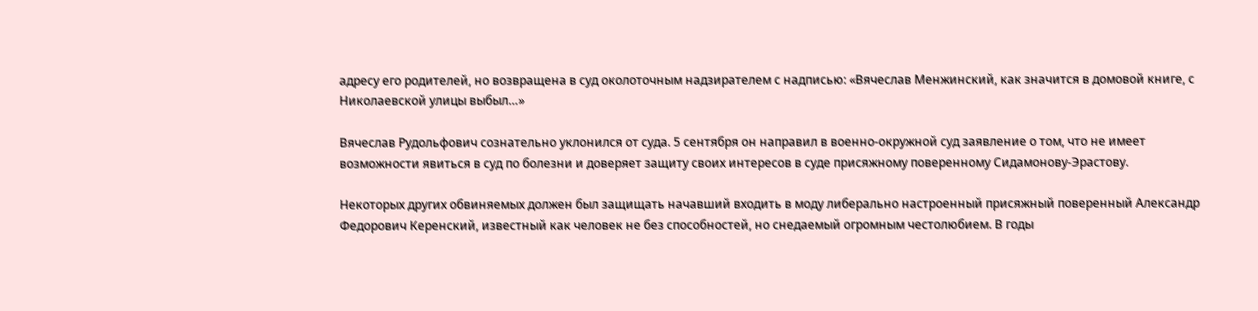адресу его родителей, но возвращена в суд околоточным надзирателем с надписью: «Вячеслав Менжинский, как значится в домовой книге, с Николаевской улицы выбыл…»

Вячеслав Рудольфович сознательно уклонился от суда. 5 сентября он направил в военно-окружной суд заявление о том, что не имеет возможности явиться в суд по болезни и доверяет защиту своих интересов в суде присяжному поверенному Сидамонову-Эрастову.

Некоторых других обвиняемых должен был защищать начавший входить в моду либерально настроенный присяжный поверенный Александр Федорович Керенский, известный как человек не без способностей, но снедаемый огромным честолюбием. В годы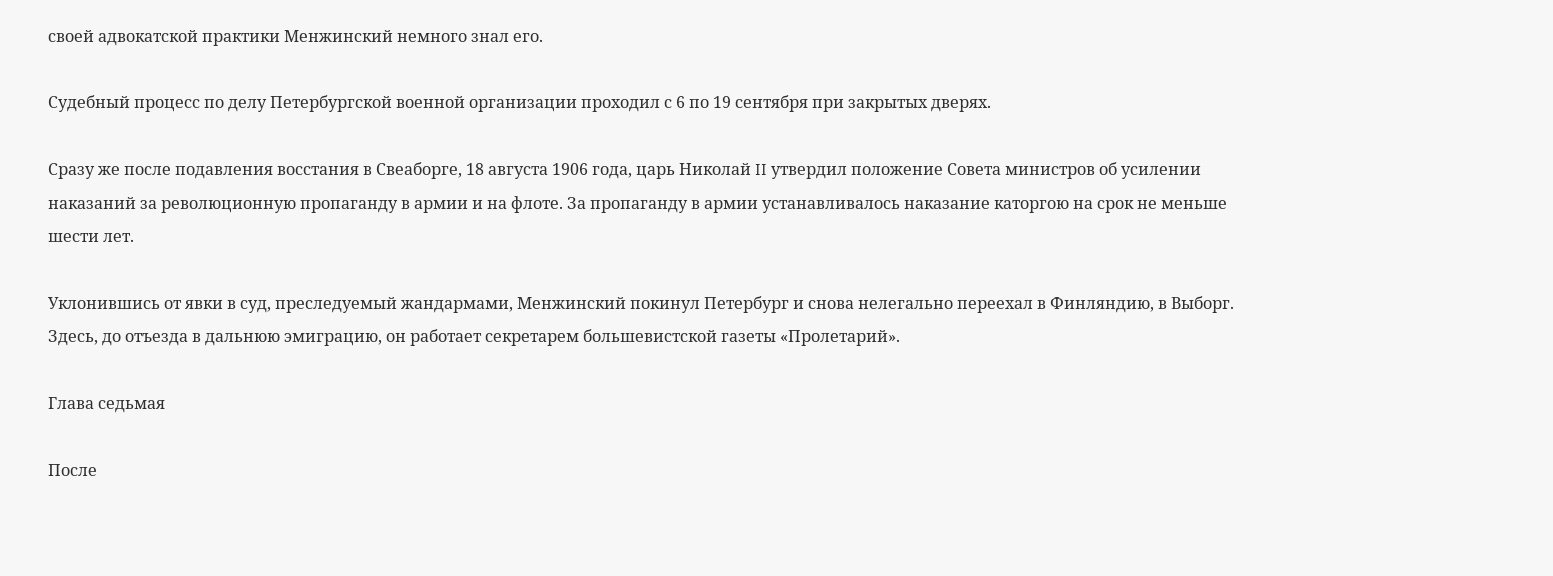своей адвокатской практики Менжинский немного знал его.

Судебный процесс по делу Петербургской военной организации проходил с 6 по 19 сентября при закрытых дверях.

Сразу же после подавления восстания в Свеаборге, 18 августа 1906 года, царь Николай II утвердил положение Совета министров об усилении наказаний за революционную пропаганду в армии и на флоте. За пропаганду в армии устанавливалось наказание каторгою на срок не меньше шести лет.

Уклонившись от явки в суд, преследуемый жандармами, Менжинский покинул Петербург и снова нелегально переехал в Финляндию, в Выборг. Здесь, до отъезда в дальнюю эмиграцию, он работает секретарем большевистской газеты «Пролетарий».

Глава седьмая

После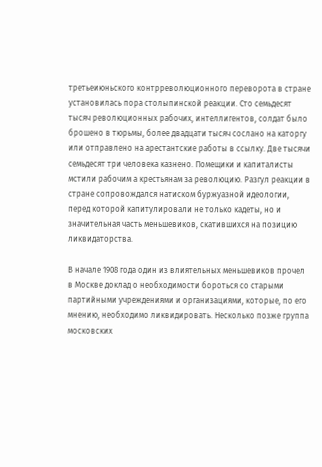третьеиюньского контрреволюционного переворота в стране установилась пора столыпинской реакции. Сто семьдесят тысяч революционных рабочих, интеллигентов, солдат было брошено в тюрьмы, более двадцати тысяч сослано на каторгу или отправлено на арестантские работы в ссылку. Две тысячи семьдесят три человека казнено. Помещики и капиталисты мстили рабочим а крестьянам за революцию. Разгул реакции в стране сопровождался натиском буржуазной идеологии, перед которой капитулировали не только кадеты, но и значительная часть меньшевиков, скатившихся на позицию ликвидаторства.

В начале 1908 года один из влиятельных меньшевиков прочел в Москве доклад о необходимости бороться со старыми партийными учреждениями и организациями, которые, по его мнению, необходимо ликвидировать. Несколько позже группа московских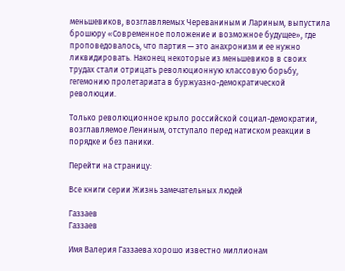меньшевиков, возглавляемых Череваниным и Лариным, выпустила брошюру «Современное положение и возможное будущее», где проповедовалось, что партия — это анахронизм и ее нужно ликвидировать. Наконец некоторые из меньшевиков в своих трудах стали отрицать революционную классовую борьбу, гегемонию пролетариата в буржуазно-демократической революции.

Только революционное крыло российской социал-демократии, возглавляемое Лениным, отступало перед натиском реакции в порядке и без паники.

Перейти на страницу:

Все книги серии Жизнь замечательных людей

Газзаев
Газзаев

Имя Валерия Газзаева хорошо известно миллионам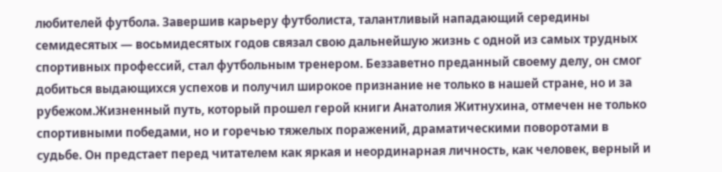любителей футбола. Завершив карьеру футболиста, талантливый нападающий середины семидесятых — восьмидесятых годов связал свою дальнейшую жизнь с одной из самых трудных спортивных профессий, стал футбольным тренером. Беззаветно преданный своему делу, он смог добиться выдающихся успехов и получил широкое признание не только в нашей стране, но и за рубежом.Жизненный путь, который прошел герой книги Анатолия Житнухина, отмечен не только спортивными победами, но и горечью тяжелых поражений, драматическими поворотами в судьбе. Он предстает перед читателем как яркая и неординарная личность, как человек, верный и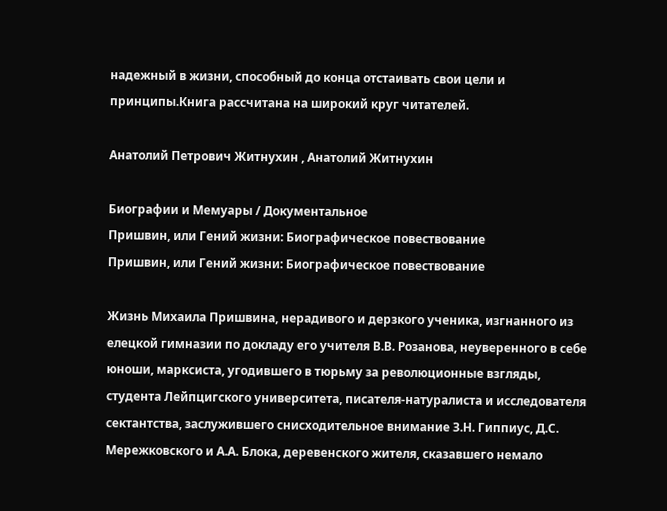надежный в жизни, способный до конца отстаивать свои цели и принципы.Книга рассчитана на широкий круг читателей.

Анатолий Петрович Житнухин , Анатолий Житнухин

Биографии и Мемуары / Документальное
Пришвин, или Гений жизни: Биографическое повествование
Пришвин, или Гений жизни: Биографическое повествование

Жизнь Михаила Пришвина, нерадивого и дерзкого ученика, изгнанного из елецкой гимназии по докладу его учителя В.В. Розанова, неуверенного в себе юноши, марксиста, угодившего в тюрьму за революционные взгляды, студента Лейпцигского университета, писателя-натуралиста и исследователя сектантства, заслужившего снисходительное внимание З.Н. Гиппиус, Д.С. Мережковского и А.А. Блока, деревенского жителя, сказавшего немало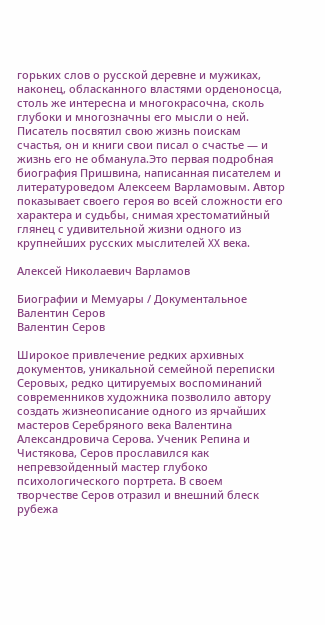горьких слов о русской деревне и мужиках, наконец, обласканного властями орденоносца, столь же интересна и многокрасочна, сколь глубоки и многозначны его мысли о ней. Писатель посвятил свою жизнь поискам счастья, он и книги свои писал о счастье — и жизнь его не обманула.Это первая подробная биография Пришвина, написанная писателем и литературоведом Алексеем Варламовым. Автор показывает своего героя во всей сложности его характера и судьбы, снимая хрестоматийный глянец с удивительной жизни одного из крупнейших русских мыслителей XX века.

Алексей Николаевич Варламов

Биографии и Мемуары / Документальное
Валентин Серов
Валентин Серов

Широкое привлечение редких архивных документов, уникальной семейной переписки Серовых, редко цитируемых воспоминаний современников художника позволило автору создать жизнеописание одного из ярчайших мастеров Серебряного века Валентина Александровича Серова. Ученик Репина и Чистякова, Серов прославился как непревзойденный мастер глубоко психологического портрета. В своем творчестве Серов отразил и внешний блеск рубежа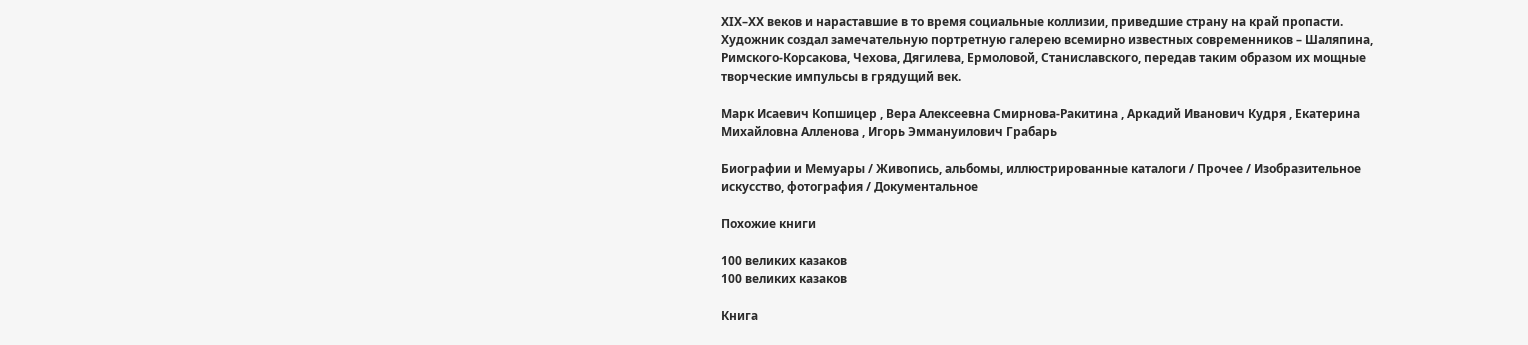XIX–XX веков и нараставшие в то время социальные коллизии, приведшие страну на край пропасти. Художник создал замечательную портретную галерею всемирно известных современников – Шаляпина, Римского-Корсакова, Чехова, Дягилева, Ермоловой, Станиславского, передав таким образом их мощные творческие импульсы в грядущий век.

Марк Исаевич Копшицер , Вера Алексеевна Смирнова-Ракитина , Аркадий Иванович Кудря , Екатерина Михайловна Алленова , Игорь Эммануилович Грабарь

Биографии и Мемуары / Живопись, альбомы, иллюстрированные каталоги / Прочее / Изобразительное искусство, фотография / Документальное

Похожие книги

100 великих казаков
100 великих казаков

Книга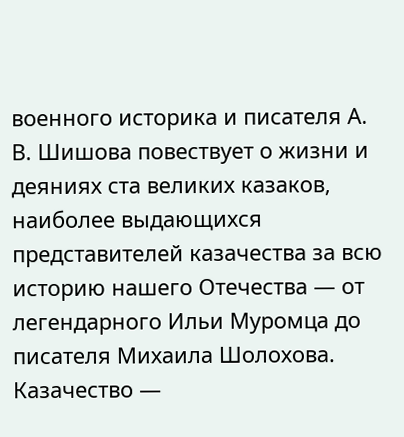военного историка и писателя А. В. Шишова повествует о жизни и деяниях ста великих казаков, наиболее выдающихся представителей казачества за всю историю нашего Отечества — от легендарного Ильи Муромца до писателя Михаила Шолохова. Казачество —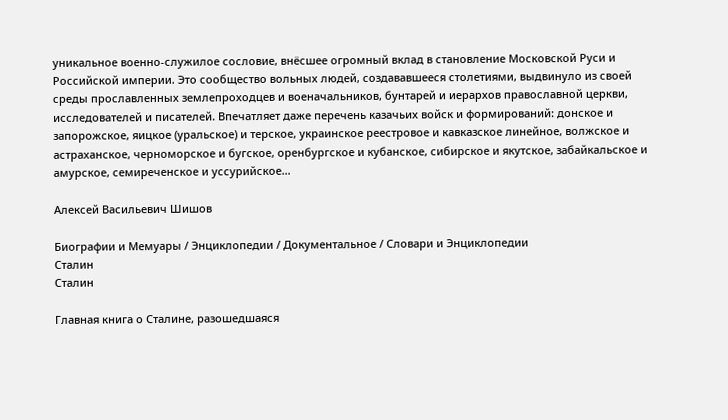уникальное военно-служилое сословие, внёсшее огромный вклад в становление Московской Руси и Российской империи. Это сообщество вольных людей, создававшееся столетиями, выдвинуло из своей среды прославленных землепроходцев и военачальников, бунтарей и иерархов православной церкви, исследователей и писателей. Впечатляет даже перечень казачьих войск и формирований: донское и запорожское, яицкое (уральское) и терское, украинское реестровое и кавказское линейное, волжское и астраханское, черноморское и бугское, оренбургское и кубанское, сибирское и якутское, забайкальское и амурское, семиреченское и уссурийское…

Алексей Васильевич Шишов

Биографии и Мемуары / Энциклопедии / Документальное / Словари и Энциклопедии
Сталин
Сталин

Главная книга о Сталине, разошедшаяся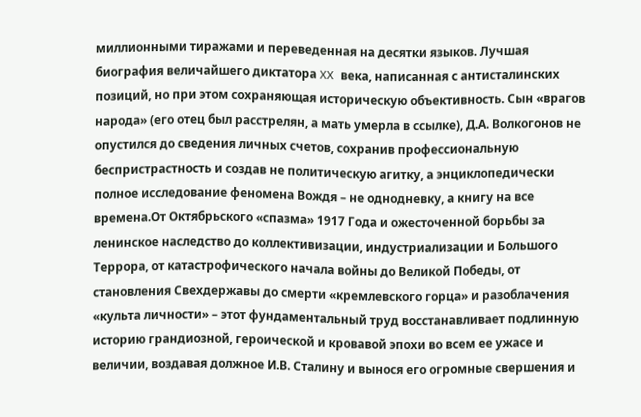миллионными тиражами и переведенная на десятки языков. Лучшая биография величайшего диктатора XX века, написанная с антисталинских позиций, но при этом сохраняющая историческую объективность. Сын «врагов народа» (его отец был расстрелян, а мать умерла в ссылке), Д.А. Волкогонов не опустился до сведения личных счетов, сохранив профессиональную беспристрастность и создав не политическую агитку, а энциклопедически полное исследование феномена Вождя – не однодневку, а книгу на все времена.От Октябрьского «спазма» 1917 Года и ожесточенной борьбы за ленинское наследство до коллективизации, индустриализации и Большого Террора, от катастрофического начала войны до Великой Победы, от становления Свехдержавы до смерти «кремлевского горца» и разоблачения «культа личности» – этот фундаментальный труд восстанавливает подлинную историю грандиозной, героической и кровавой эпохи во всем ее ужасе и величии, воздавая должное И.В. Сталину и вынося его огромные свершения и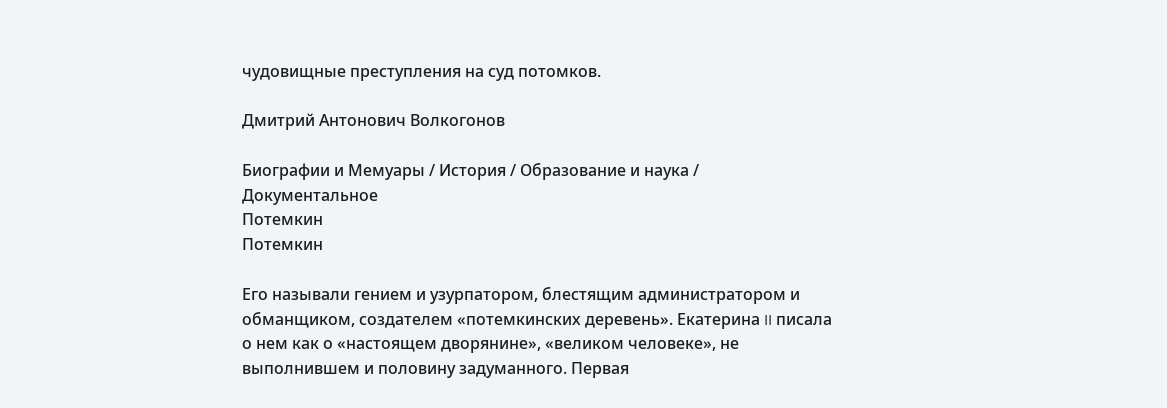чудовищные преступления на суд потомков.

Дмитрий Антонович Волкогонов

Биографии и Мемуары / История / Образование и наука / Документальное
Потемкин
Потемкин

Его называли гением и узурпатором, блестящим администратором и обманщиком, создателем «потемкинских деревень». Екатерина II писала о нем как о «настоящем дворянине», «великом человеке», не выполнившем и половину задуманного. Первая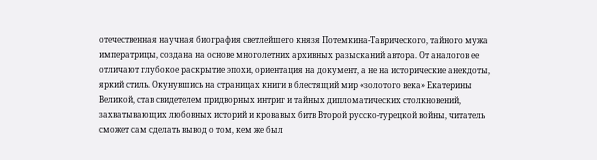отечественная научная биография светлейшего князя Потемкина-Таврического, тайного мужа императрицы, создана на основе многолетних архивных разысканий автора. От аналогов ее отличают глубокое раскрытие эпохи, ориентация на документ, а не на исторические анекдоты, яркий стиль. Окунувшись на страницах книги в блестящий мир «золотого века» Екатерины Великой, став свидетелем придворных интриг и тайных дипломатических столкновений, захватывающих любовных историй и кровавых битв Второй русско-турецкой войны, читатель сможет сам сделать вывод о том, кем же был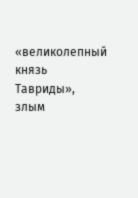«великолепный князь Тавриды», злым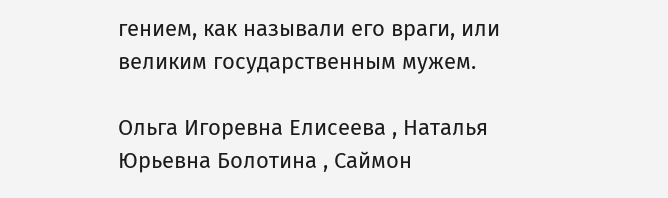гением, как называли его враги, или великим государственным мужем.

Ольга Игоревна Елисеева , Наталья Юрьевна Болотина , Саймон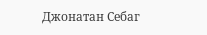Джонатан Себаг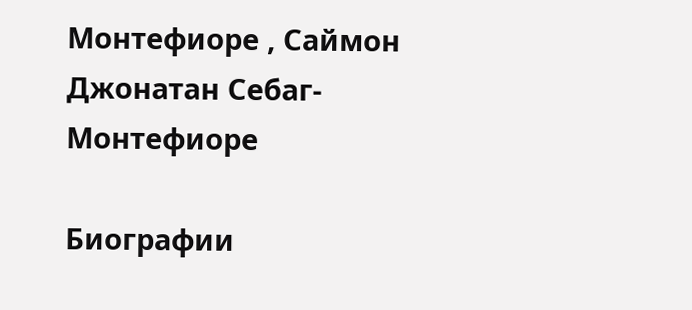Монтефиоре , Саймон Джонатан Себаг-Монтефиоре

Биографии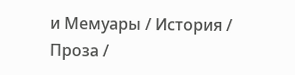и Мемуары / История / Проза /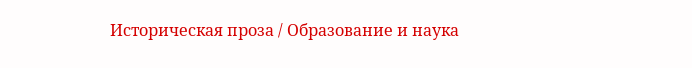Историческая проза / Образование и наука